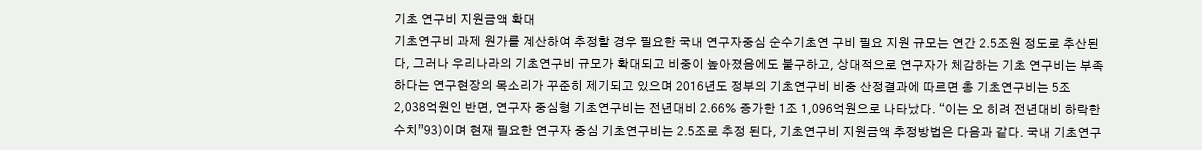기초 연구비 지원금액 확대
기초연구비 과제 원가를 계산하여 추정할 경우 필요한 국내 연구자중심 순수기초연 구비 필요 지원 규모는 연간 2.5조원 정도로 추산된다, 그러나 우리나라의 기초연구비 규모가 확대되고 비중이 높아졌음에도 불구하고, 상대적으로 연구자가 체감하는 기초 연구비는 부족하다는 연구현장의 목소리가 꾸준히 제기되고 있으며 2016년도 정부의 기초연구비 비중 산정결과에 따르면 총 기초연구비는 5조 2,038억원인 반면, 연구자 중심형 기초연구비는 전년대비 2.66% 증가한 1조 1,096억원으로 나타났다. “이는 오 히려 전년대비 하락한 수치”93)이며 현재 필요한 연구자 중심 기초연구비는 2.5조로 추정 된다, 기초연구비 지원금액 추정방법은 다음과 같다. 국내 기초연구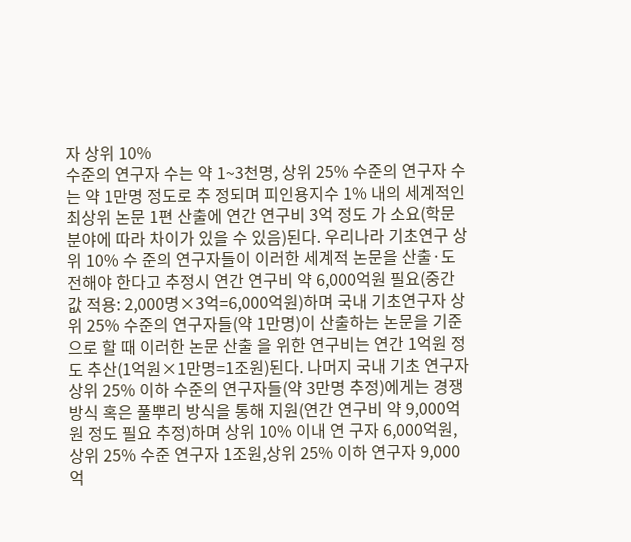자 상위 10%
수준의 연구자 수는 약 1~3천명, 상위 25% 수준의 연구자 수는 약 1만명 정도로 추 정되며 피인용지수 1% 내의 세계적인 최상위 논문 1편 산출에 연간 연구비 3억 정도 가 소요(학문분야에 따라 차이가 있을 수 있음)된다. 우리나라 기초연구 상위 10% 수 준의 연구자들이 이러한 세계적 논문을 산출·도전해야 한다고 추정시 연간 연구비 약 6,000억원 필요(중간값 적용: 2,000명×3억=6,000억원)하며 국내 기초연구자 상위 25% 수준의 연구자들(약 1만명)이 산출하는 논문을 기준으로 할 때 이러한 논문 산출 을 위한 연구비는 연간 1억원 정도 추산(1억원×1만명=1조원)된다. 나머지 국내 기초 연구자 상위 25% 이하 수준의 연구자들(약 3만명 추정)에게는 경쟁 방식 혹은 풀뿌리 방식을 통해 지원(연간 연구비 약 9,000억원 정도 필요 추정)하며 상위 10% 이내 연 구자 6,000억원,상위 25% 수준 연구자 1조원,상위 25% 이하 연구자 9,000억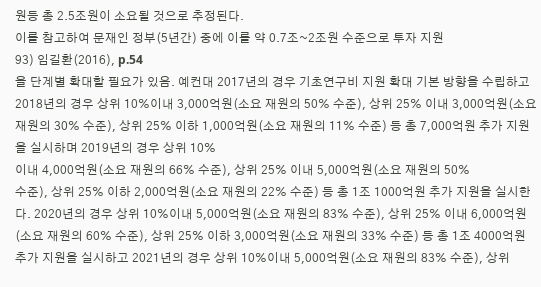원등 총 2.5조원이 소요될 것으로 추정된다.
이를 참고하여 문재인 정부(5년간) 중에 이를 약 0.7조~2조원 수준으로 투자 지원
93) 임길환(2016), p.54
을 단계별 확대할 필요가 있음. 예컨대 2017년의 경우 기초연구비 지원 확대 기본 방향을 수립하고 2018년의 경우 상위 10%이내 3,000억원(소요 재원의 50% 수준), 상위 25% 이내 3,000억원(소요 재원의 30% 수준), 상위 25% 이하 1,000억원(소요 재원의 11% 수준) 등 총 7,000억원 추가 지원을 실시하며 2019년의 경우 상위 10%
이내 4,000억원(소요 재원의 66% 수준), 상위 25% 이내 5,000억원(소요 재원의 50%
수준), 상위 25% 이하 2,000억원(소요 재원의 22% 수준) 등 총 1조 1000억원 추가 지원을 실시한다. 2020년의 경우 상위 10%이내 5,000억원(소요 재원의 83% 수준), 상위 25% 이내 6,000억원(소요 재원의 60% 수준), 상위 25% 이하 3,000억원(소요 재원의 33% 수준) 등 총 1조 4000억원 추가 지원을 실시하고 2021년의 경우 상위 10%이내 5,000억원(소요 재원의 83% 수준), 상위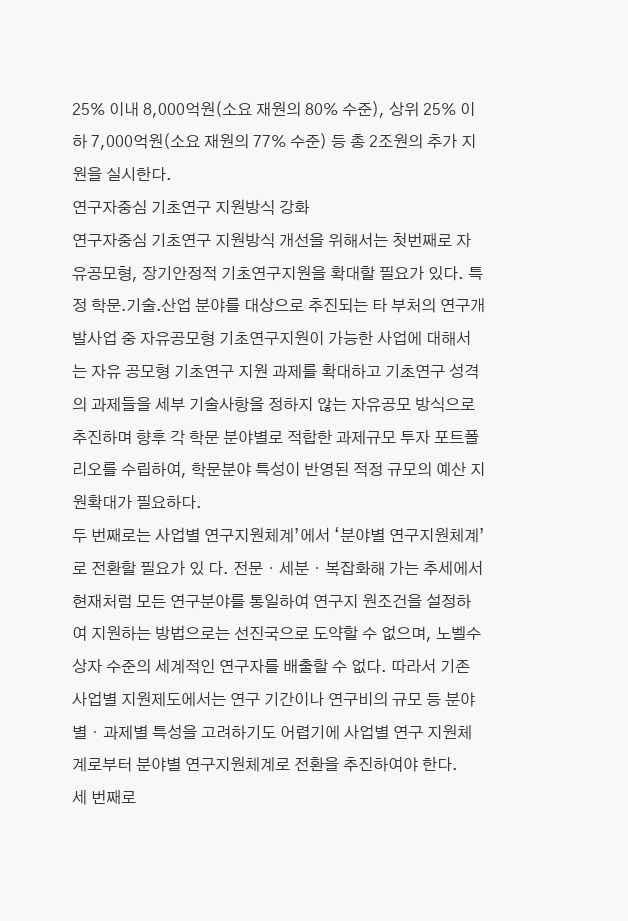25% 이내 8,000억원(소요 재원의 80% 수준), 상위 25% 이하 7,000억원(소요 재원의 77% 수준) 등 총 2조원의 추가 지원을 실시한다.
연구자중심 기초연구 지원방식 강화
연구자중심 기초연구 지원방식 개선을 위해서는 첫번째로 자유공모형, 장기안정적 기초연구지원을 확대할 필요가 있다. 특정 학문․기술․산업 분야를 대상으로 추진되는 타 부처의 연구개발사업 중 자유공모형 기초연구지원이 가능한 사업에 대해서는 자유 공모형 기초연구 지원 과제를 확대하고 기초연구 성격의 과제들을 세부 기술사항을 정하지 않는 자유공모 방식으로 추진하며 향후 각 학문 분야별로 적합한 과제규모 투자 포트폴리오를 수립하여, 학문분야 특성이 반영된 적정 규모의 예산 지원확대가 필요하다.
두 번째로는 사업별 연구지원체계’에서 ‘분야별 연구지원체계’로 전환할 필요가 있 다. 전문・세분・복잡화해 가는 추세에서 현재처럼 모든 연구분야를 통일하여 연구지 원조건을 설정하여 지원하는 방법으로는 선진국으로 도약할 수 없으며, 노벨수상자 수준의 세계적인 연구자를 배출할 수 없다. 따라서 기존 사업별 지원제도에서는 연구 기간이나 연구비의 규모 등 분야별・과제별 특성을 고려하기도 어렵기에 사업별 연구 지원체계로부터 분야별 연구지원체계로 전환을 추진하여야 한다.
세 번째로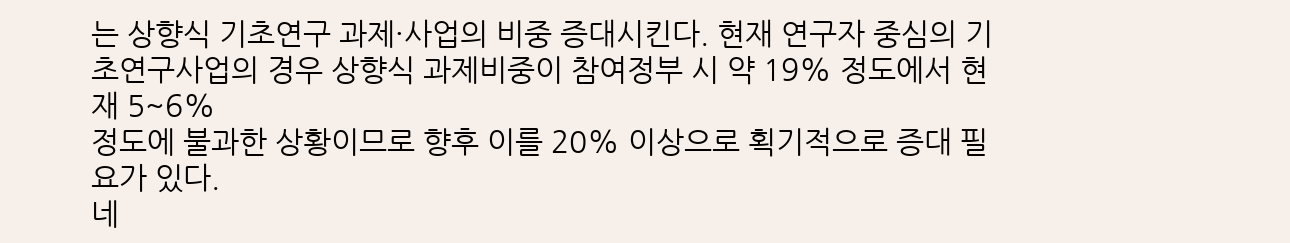는 상향식 기초연구 과제·사업의 비중 증대시킨다. 현재 연구자 중심의 기초연구사업의 경우 상향식 과제비중이 참여정부 시 약 19% 정도에서 현재 5~6%
정도에 불과한 상황이므로 향후 이를 20% 이상으로 획기적으로 증대 필요가 있다.
네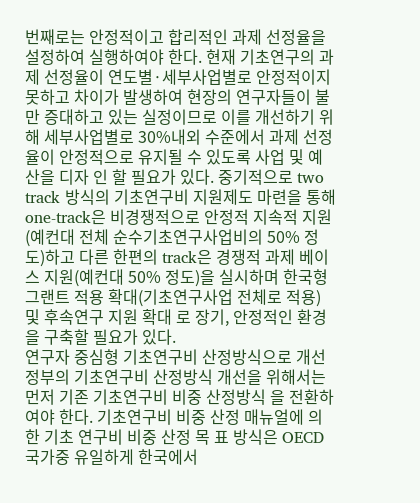번째로는 안정적이고 합리적인 과제 선정율을 설정하여 실행하여야 한다. 현재 기초연구의 과제 선정율이 연도별·세부사업별로 안정적이지 못하고 차이가 발생하여 현장의 연구자들이 불만 증대하고 있는 실정이므로 이를 개선하기 위해 세부사업별로 30%내외 수준에서 과제 선정율이 안정적으로 유지될 수 있도록 사업 및 예산을 디자 인 할 필요가 있다. 중기적으로 two track 방식의 기초연구비 지원제도 마련을 통해 one-track은 비경쟁적으로 안정적 지속적 지원(예컨대 전체 순수기초연구사업비의 50% 정도)하고 다른 한편의 track은 경쟁적 과제 베이스 지원(예컨대 50% 정도)을 실시하며 한국형 그랜트 적용 확대(기초연구사업 전체로 적용) 및 후속연구 지원 확대 로 장기, 안정적인 환경을 구축할 필요가 있다.
연구자 중심형 기초연구비 산정방식으로 개선
정부의 기초연구비 산정방식 개선을 위해서는 먼저 기존 기초연구비 비중 산정방식 을 전환하여야 한다. 기초연구비 비중 산정 매뉴얼에 의한 기초 연구비 비중 산정 목 표 방식은 OECD 국가중 유일하게 한국에서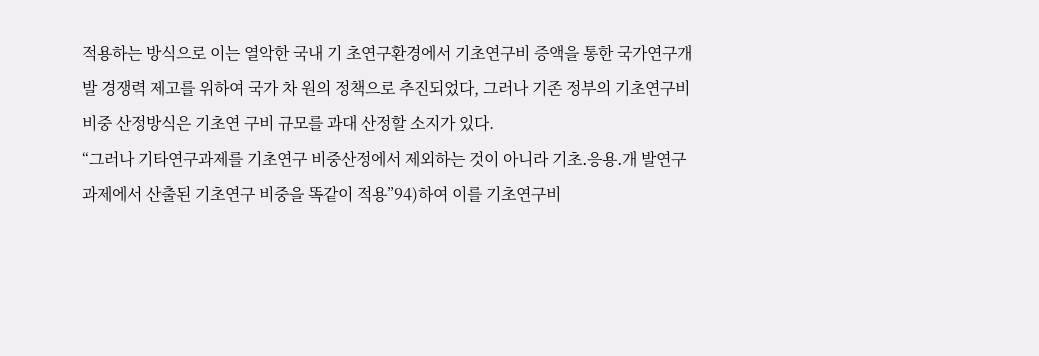적용하는 방식으로 이는 열악한 국내 기 초연구환경에서 기초연구비 증액을 통한 국가연구개발 경쟁력 제고를 위하여 국가 차 원의 정책으로 추진되었다, 그러나 기존 정부의 기초연구비 비중 산정방식은 기초연 구비 규모를 과대 산정할 소지가 있다.
“그러나 기타연구과제를 기초연구 비중산정에서 제외하는 것이 아니라 기초․응용․개 발연구과제에서 산출된 기초연구 비중을 똑같이 적용”94)하여 이를 기초연구비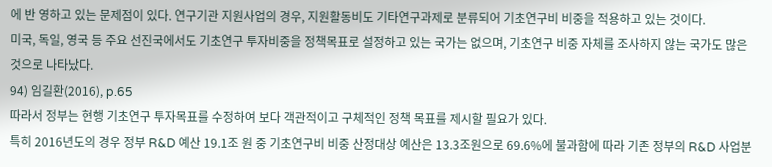에 반 영하고 있는 문제점이 있다. 연구기관 지원사업의 경우, 지원활동비도 기타연구과제로 분류되어 기초연구비 비중을 적용하고 있는 것이다.
미국, 독일, 영국 등 주요 선진국에서도 기초연구 투자비중을 정책목표로 설정하고 있는 국가는 없으며, 기초연구 비중 자체를 조사하지 않는 국가도 많은 것으로 나타났다.
94) 임길환(2016), p.65
따라서 정부는 현행 기초연구 투자목표를 수정하여 보다 객관적이고 구체적인 정책 목표를 제시할 필요가 있다.
특히 2016년도의 경우 정부 R&D 예산 19.1조 원 중 기초연구비 비중 산정대상 예산은 13.3조원으로 69.6%에 불과함에 따라 기존 정부의 R&D 사업분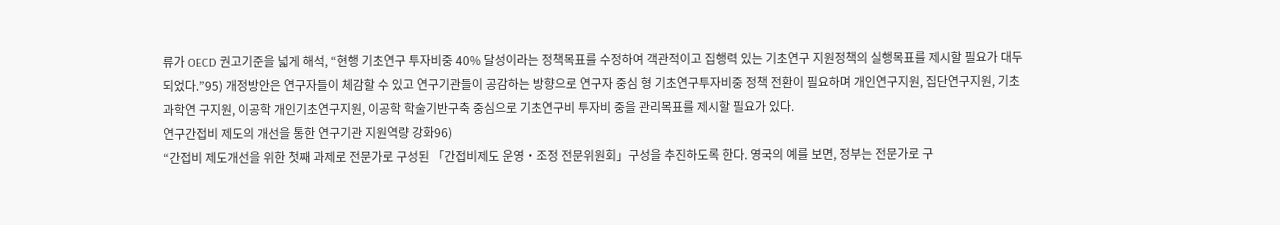류가 OECD 권고기준을 넓게 해석, “현행 기초연구 투자비중 40% 달성이라는 정책목표를 수정하여 객관적이고 집행력 있는 기초연구 지원정책의 실행목표를 제시할 필요가 대두되었다.”95) 개정방안은 연구자들이 체감할 수 있고 연구기관들이 공감하는 방향으로 연구자 중심 형 기초연구투자비중 정책 전환이 필요하며 개인연구지원, 집단연구지원, 기초과학연 구지원, 이공학 개인기초연구지원, 이공학 학술기반구축 중심으로 기초연구비 투자비 중을 관리목표를 제시할 필요가 있다.
연구간접비 제도의 개선을 통한 연구기관 지원역량 강화96)
“간접비 제도개선을 위한 첫째 과제로 전문가로 구성된 「간접비제도 운영‧조정 전문위원회」구성을 추진하도록 한다. 영국의 예를 보면, 정부는 전문가로 구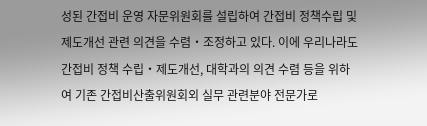성된 간접비 운영 자문위원회를 설립하여 간접비 정책수립 및 제도개선 관련 의견을 수렴‧조정하고 있다. 이에 우리나라도 간접비 정책 수립‧제도개선, 대학과의 의견 수렴 등을 위하여 기존 간접비산출위원회외 실무 관련분야 전문가로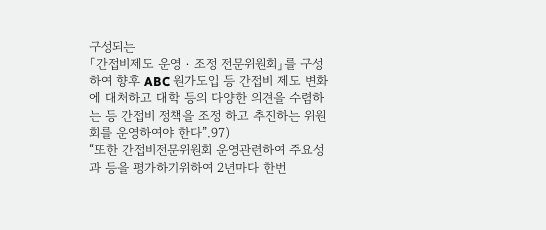구성되는
「간접비제도 운영‧조정 전문위원회」를 구성하여 향후 ABC 원가도입 등 간접비 제도 변화에 대처하고 대학 등의 다양한 의견을 수렴하는 등 간접비 정책을 조정 하고 추진하는 위원회를 운영하여야 한다”.97)
“또한 간접비전문위원회 운영관련하여 주요성과 등을 평가하기위하여 2년마다 한번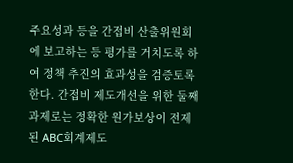주요성과 등을 간접비 산출위원회에 보고하는 등 평가를 거치도록 하여 정책 추진의 효과성을 검증토록 한다. 간접비 제도개선을 위한 둘째 과제로는 정확한 원가보상이 전제된 ABC회계제도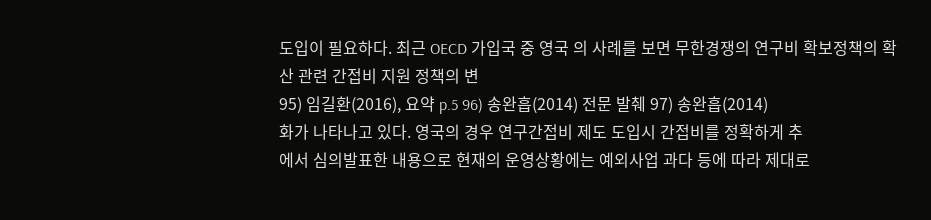도입이 필요하다. 최근 OECD 가입국 중 영국 의 사례를 보면 무한경쟁의 연구비 확보정책의 확산 관련 간접비 지원 정책의 변
95) 임길환(2016), 요약 p.5 96) 송완흡(2014) 전문 발췌 97) 송완흡(2014)
화가 나타나고 있다. 영국의 경우 연구간접비 제도 도입시 간접비를 정확하게 추
에서 심의발표한 내용으로 현재의 운영상황에는 예외사업 과다 등에 따라 제대로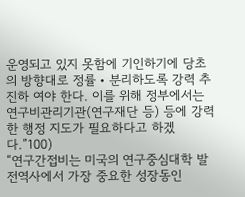운영되고 있지 못함에 기인하기에 당초의 방향대로 정률‧분리하도록 강력 추진하 여야 한다. 이를 위해 정부에서는 연구비관리기관(연구재단 등) 등에 강력한 행정 지도가 필요하다고 하겠다.”100)
“연구간접비는 미국의 연구중심대학 발전역사에서 가장 중요한 성장동인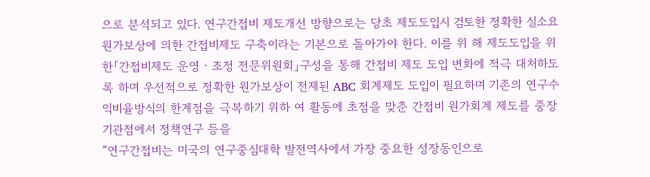으로 분석되고 있다. 연구간접비 제도개선 방향으로는 당초 제도도입시 검토한 정확한 실소요원가보상에 의한 간접비제도 구축이라는 기본으로 돌아가야 한다. 이를 위 해 제도도입을 위한「간접비제도 운영‧조정 전문위원회」구성을 통해 간접비 제도 도입 변화에 적극 대처하도록 하며 우선적으로 정확한 원가보상이 전제된 ABC 회계제도 도입이 필요하며 기존의 연구수익비율방식의 한계점을 극복하기 위하 여 활동에 초점을 맞춘 간접비 원가회계 제도를 중장기관점에서 정책연구 등을
“연구간접비는 미국의 연구중심대학 발전역사에서 가장 중요한 성장동인으로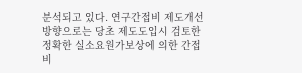분석되고 있다. 연구간접비 제도개선 방향으로는 당초 제도도입시 검토한 정확한 실소요원가보상에 의한 간접비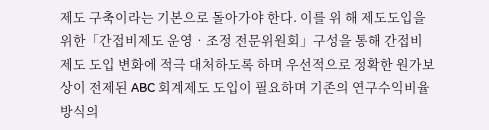제도 구축이라는 기본으로 돌아가야 한다. 이를 위 해 제도도입을 위한「간접비제도 운영‧조정 전문위원회」구성을 통해 간접비 제도 도입 변화에 적극 대처하도록 하며 우선적으로 정확한 원가보상이 전제된 ABC 회계제도 도입이 필요하며 기존의 연구수익비율방식의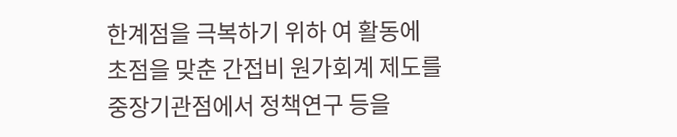한계점을 극복하기 위하 여 활동에 초점을 맞춘 간접비 원가회계 제도를 중장기관점에서 정책연구 등을